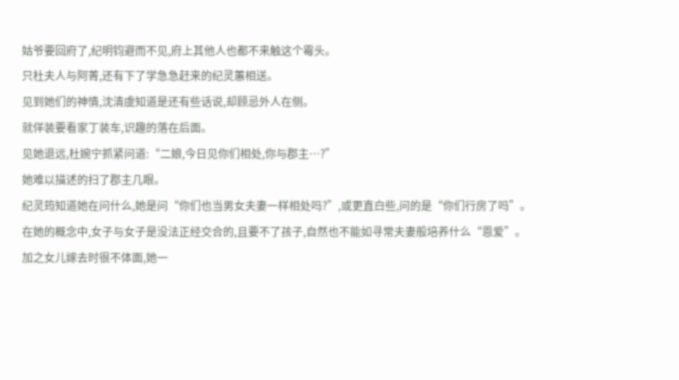姑爷要回府了,纪明钧避而不见,府上其他人也都不来触这个霉头。
只杜夫人与阿菁,还有下了学急急赶来的纪灵蕙相送。
见到她们的神情,沈清虞知道是还有些话说,却顾忌外人在侧。
就佯装要看家丁装车,识趣的落在后面。
见她退远,杜婉宁抓紧问道:“二娘,今日见你们相处,你与郡主…?”
她难以描述的扫了郡主几眼。
纪灵筠知道她在问什么,她是问“你们也当男女夫妻一样相处吗?”,或更直白些,问的是“你们行房了吗”。
在她的概念中,女子与女子是没法正经交合的,且要不了孩子,自然也不能如寻常夫妻般培养什么“恩爱”。
加之女儿嫁去时很不体面,她一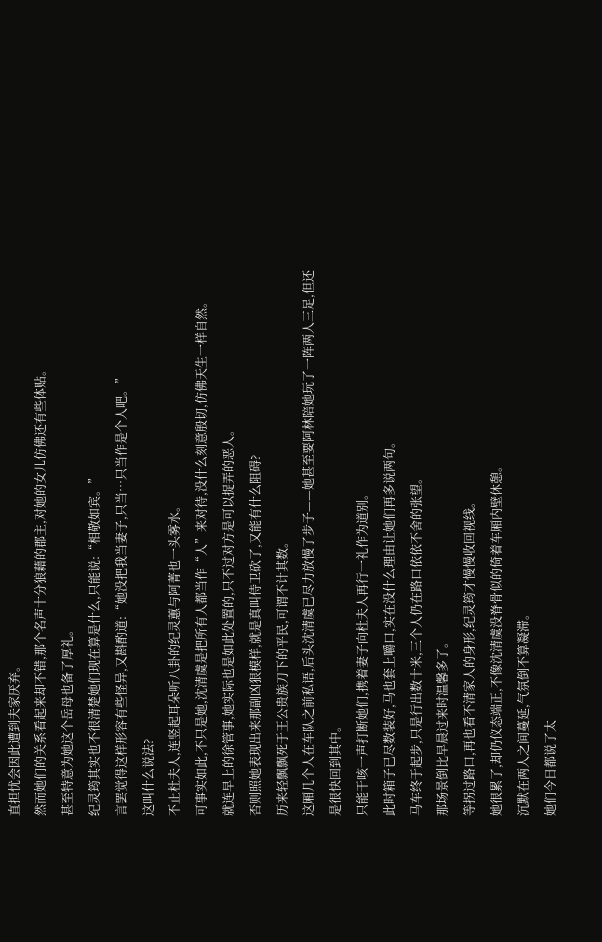直担忧会因此遭到夫家厌弃。
然而她们的关系看起来却不错,那个名声十分狼藉的郡主,对她的女儿仿佛还有些体贴。
甚至特意为她这个岳母也备了厚礼。
纪灵筠其实也不很清楚她们现在算是什么,只能说:“相敬如宾。”
言罢觉得这样形容有些怪异,又斟酌道:“她没把我当妻子,只当…只当作是个人吧。”
这叫什么说法?
不止杜夫人,连竖起耳朵听八卦的纪灵蕙与阿菁也一头雾水。
可事实如此,不只是她,沈清虞是把所有人都当作“人”来对待,没什么刻意殷切,仿佛天生一样自然。
就连早上的徐管事,她实际也是如此处置的,只不过对方是可以捉弄的恶人。
否则照她表现出来那副凶狠模样,就是真叫侍卫砍了,又能有什么阻碍?
历来轻飘飘死于王公贵族刀下的平民,可谓不计其数。
这厢几个人在车队之前私语,后头沈清虞已尽力放慢了步子——她甚至要阿林陪她玩了一阵两人三足,但还是很快回到其中。
只能干咳一声打断她们,携着妻子向杜夫人再行一礼作为道别。
此时箱子已尽数装好,马也套上嚼口,实在没什么理由让她们再多说两句。
马车终于起步,只是行出数十米,三个人仍在路口依依不舍的张望。
那场景倒比早晨过来时温馨多了。
等拐过路口,再也看不清家人的身形,纪灵筠才慢慢收回视线。
她很累了,却仍仪态端正,不像沈清虞没脊骨似的倚着车厢内壁休憩。
沉默在两人之间蔓延,气氛倒不算凝滞。
她们今日都说了太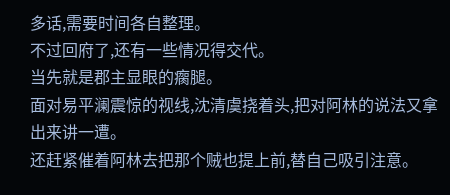多话,需要时间各自整理。
不过回府了,还有一些情况得交代。
当先就是郡主显眼的瘸腿。
面对易平澜震惊的视线,沈清虞挠着头,把对阿林的说法又拿出来讲一遭。
还赶紧催着阿林去把那个贼也提上前,替自己吸引注意。